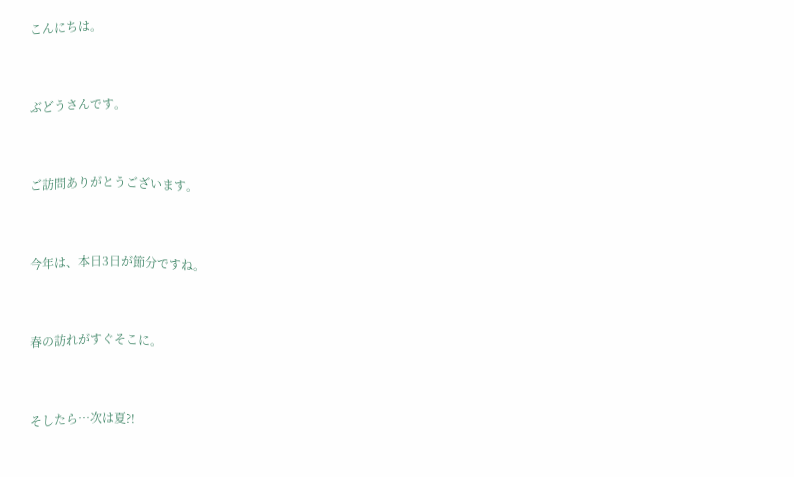こんにちは。



ぶどうさんです。



ご訪問ありがとうございます。



今年は、本日3日が節分ですね。



春の訪れがすぐそこに。



そしたら…次は夏?!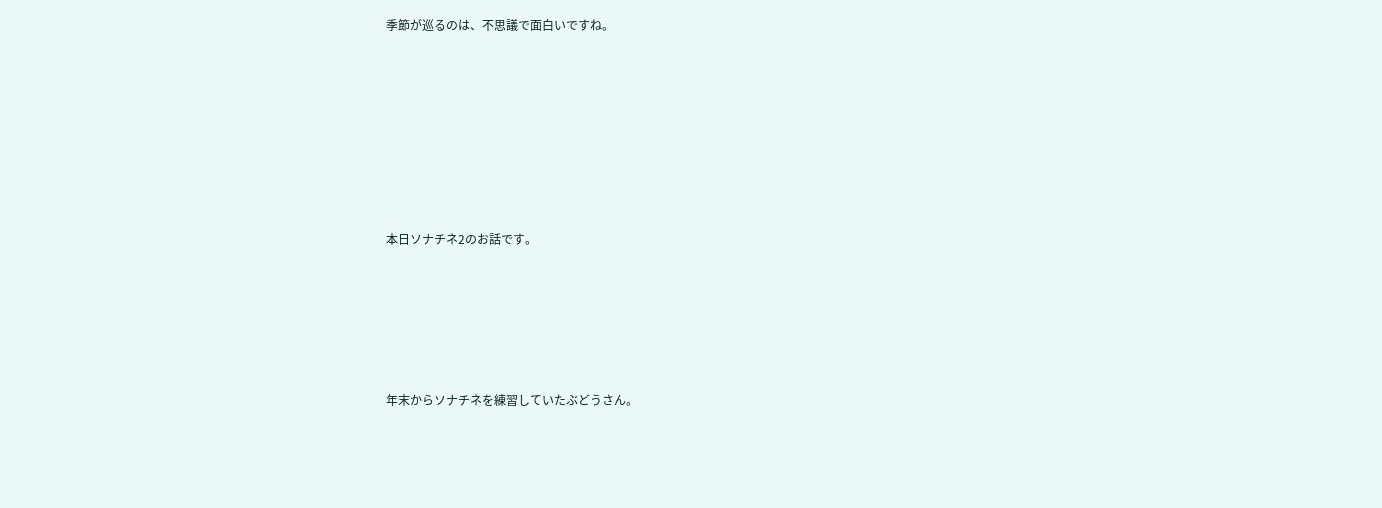季節が巡るのは、不思議で面白いですね。







本日ソナチネ2のお話です。





年末からソナチネを練習していたぶどうさん。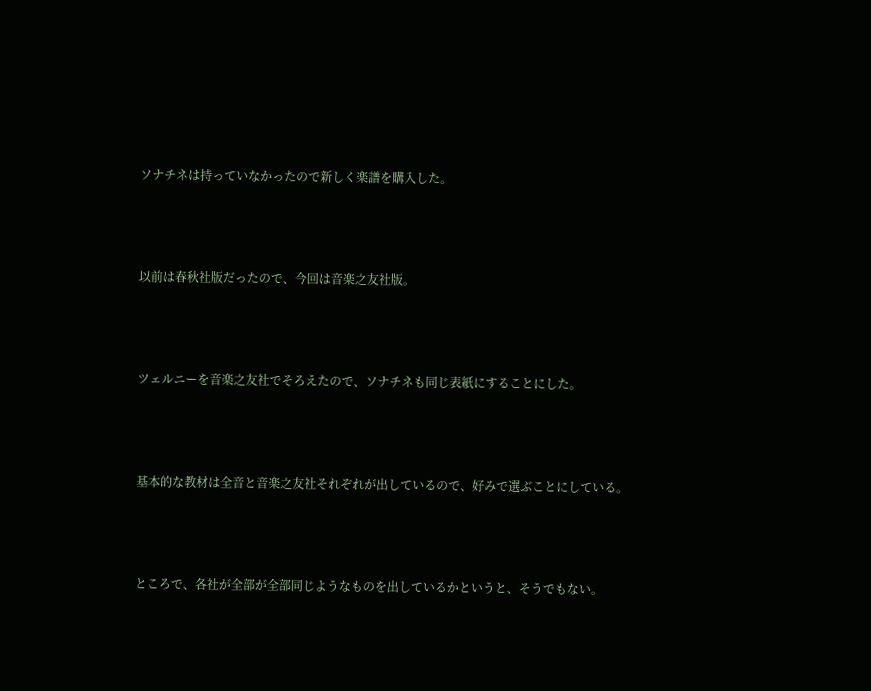ソナチネは持っていなかったので新しく楽譜を購入した。



以前は春秋社版だったので、今回は音楽之友社版。



ツェルニーを音楽之友社でそろえたので、ソナチネも同じ表紙にすることにした。



基本的な教材は全音と音楽之友社それぞれが出しているので、好みで選ぶことにしている。



ところで、各社が全部が全部同じようなものを出しているかというと、そうでもない。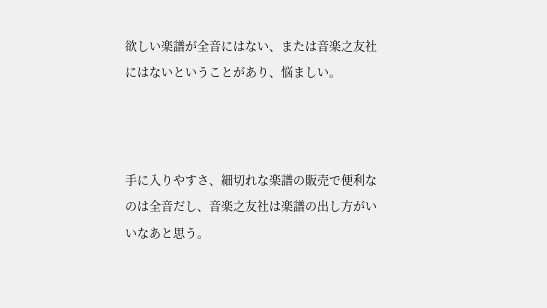欲しい楽譜が全音にはない、または音楽之友社にはないということがあり、悩ましい。



手に入りやすさ、細切れな楽譜の販売で便利なのは全音だし、音楽之友社は楽譜の出し方がいいなあと思う。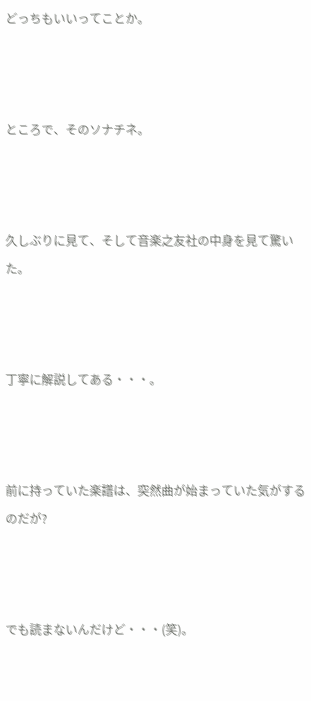どっちもいいってことか。



ところで、そのソナチネ。



久しぶりに見て、そして音楽之友社の中身を見て驚いた。



丁寧に解説してある・・・。



前に持っていた楽譜は、突然曲が始まっていた気がするのだが?



でも読まないんだけど・・・(笑)。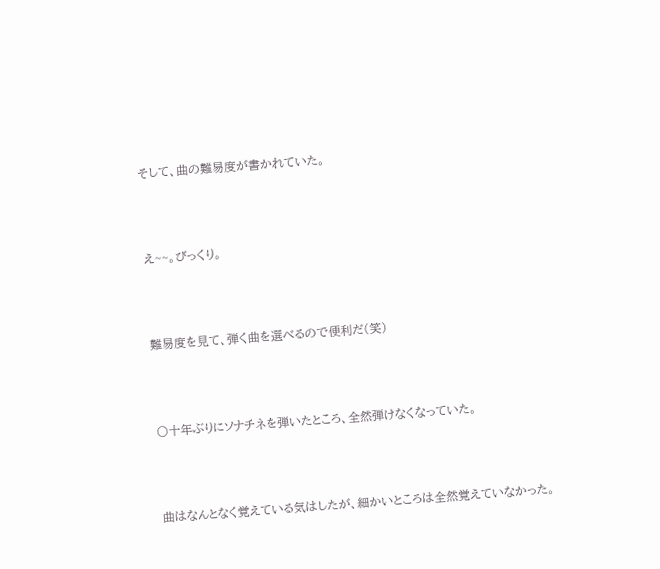そして、曲の難易度が書かれていた。



え~~。びっくり。



難易度を見て、弾く曲を選べるので便利だ(笑)



〇十年ぶりにソナチネを弾いたところ、全然弾けなくなっていた。



曲はなんとなく覚えている気はしたが、細かいところは全然覚えていなかった。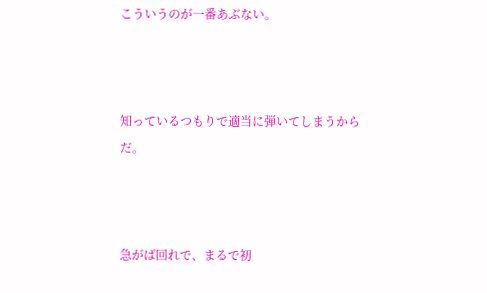こういうのが一番あぶない。



知っているつもりで適当に弾いてしまうからだ。



急がば回れで、まるで初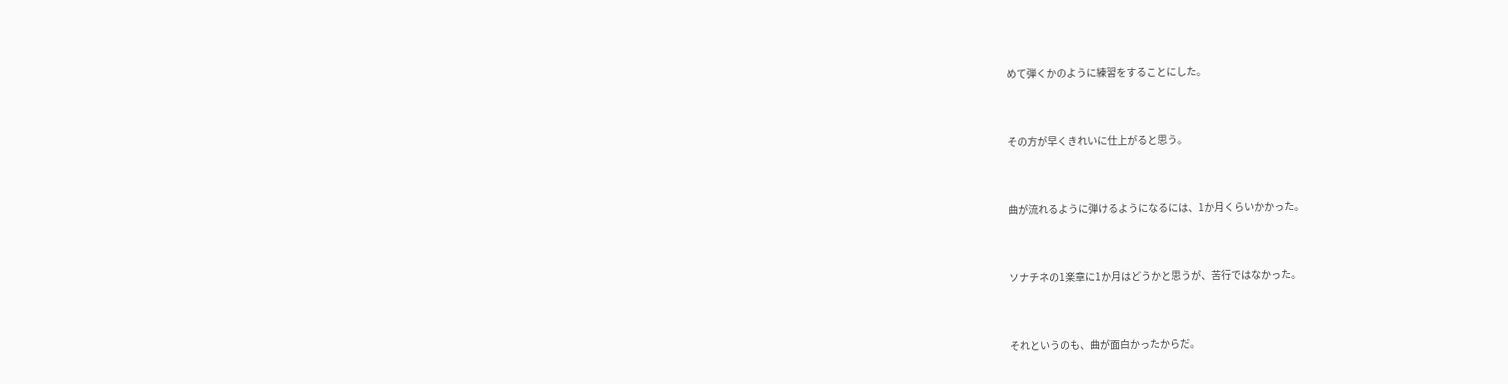めて弾くかのように練習をすることにした。



その方が早くきれいに仕上がると思う。



曲が流れるように弾けるようになるには、1か月くらいかかった。



ソナチネの1楽章に1か月はどうかと思うが、苦行ではなかった。



それというのも、曲が面白かったからだ。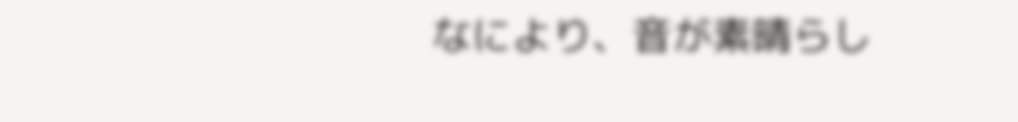なにより、音が素晴らし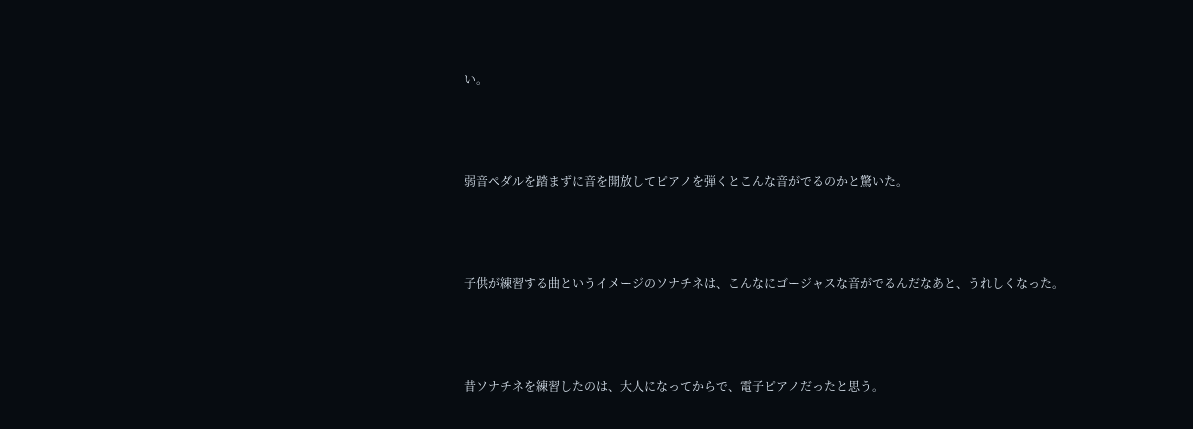い。



弱音ペダルを踏まずに音を開放してピアノを弾くとこんな音がでるのかと驚いた。



子供が練習する曲というイメージのソナチネは、こんなにゴージャスな音がでるんだなあと、うれしくなった。



昔ソナチネを練習したのは、大人になってからで、電子ピアノだったと思う。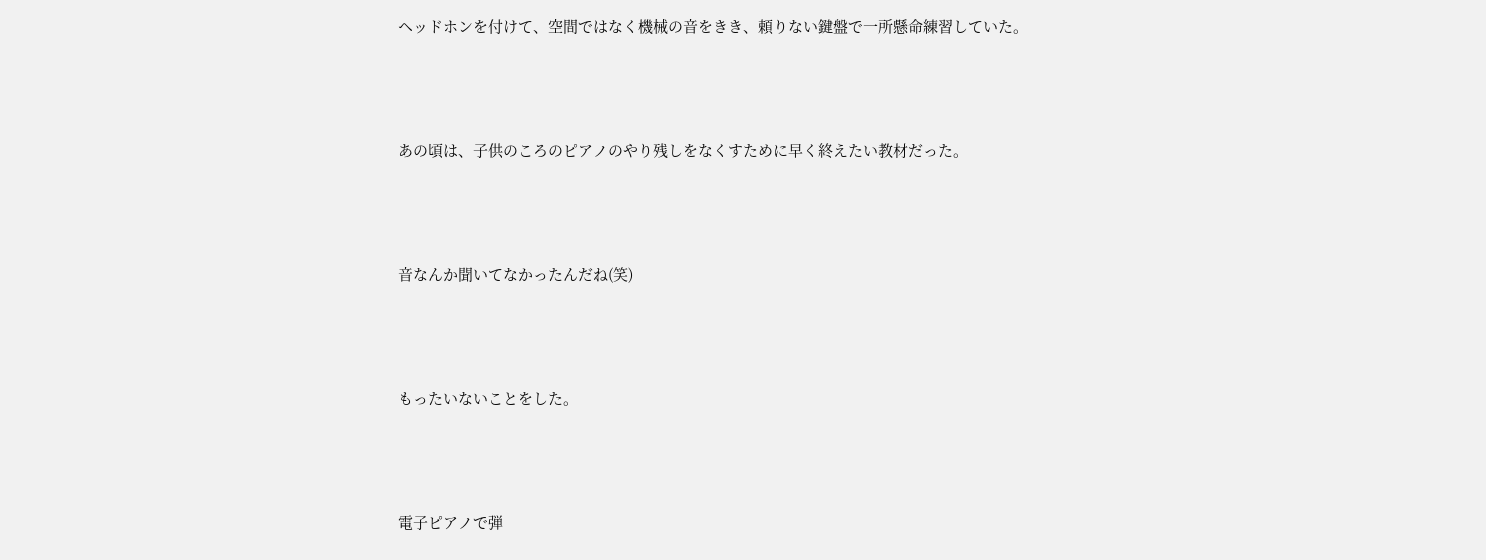ヘッドホンを付けて、空間ではなく機械の音をきき、頼りない鍵盤で一所懸命練習していた。



あの頃は、子供のころのピアノのやり残しをなくすために早く終えたい教材だった。



音なんか聞いてなかったんだね(笑)



もったいないことをした。



電子ピアノで弾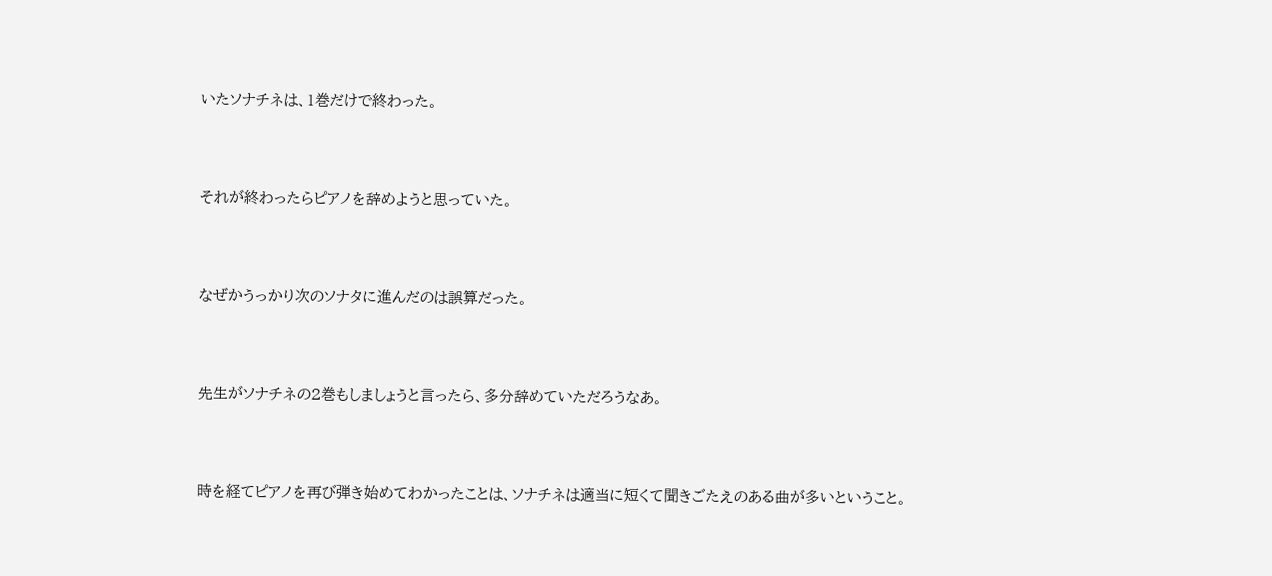いたソナチネは、1巻だけで終わった。



それが終わったらピアノを辞めようと思っていた。



なぜかうっかり次のソナタに進んだのは誤算だった。



先生がソナチネの2巻もしましょうと言ったら、多分辞めていただろうなあ。



時を経てピアノを再び弾き始めてわかったことは、ソナチネは適当に短くて聞きごたえのある曲が多いということ。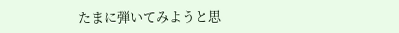たまに弾いてみようと思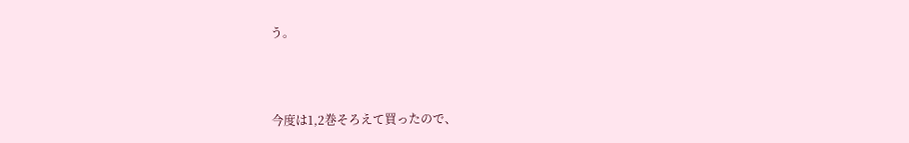う。



今度は1,2巻そろえて買ったので、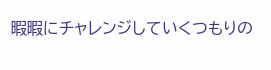暇暇にチャレンジしていくつもりの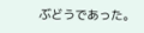ぶどうであった。